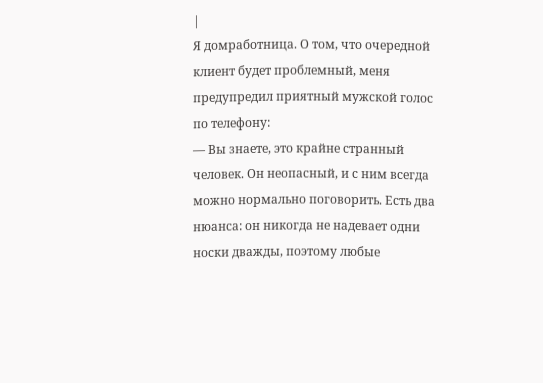|
Я домработница. О том, что очередной клиент будет проблемный, меня предупредил приятный мужской голос по телефону:
— Вы знаете, это крайне странный человек. Он неопасный, и с ним всегда можно нормально поговорить. Есть два нюанса: он никогда не надевает одни носки дважды, поэтому любые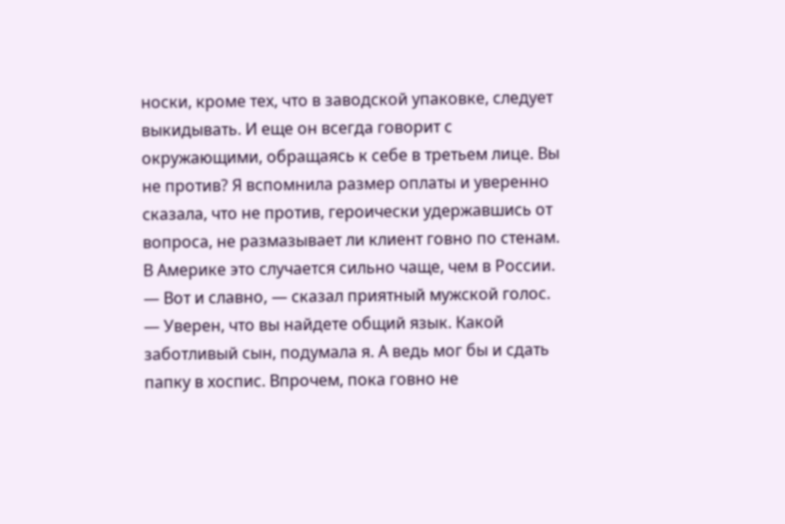носки, кроме тех, что в заводской упаковке, следует выкидывать. И еще он всегда говорит с окружающими, обращаясь к себе в третьем лице. Вы не против? Я вспомнила размер оплаты и уверенно сказала, что не против, героически удержавшись от вопроса, не размазывает ли клиент говно по стенам. В Америке это случается сильно чаще, чем в России. — Вот и славно, — сказал приятный мужской голос. — Уверен, что вы найдете общий язык. Какой заботливый сын, подумала я. А ведь мог бы и сдать папку в хоспис. Впрочем, пока говно не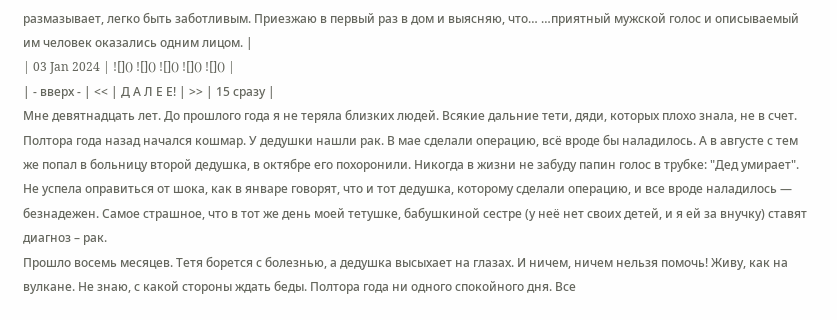размазывает, легко быть заботливым. Приезжаю в первый раз в дом и выясняю, что… …приятный мужской голос и описываемый им человек оказались одним лицом. |
| 03 Jan 2024 | ![]() ![]() ![]() ![]() ![]() |
| - вверх - | << | Д А Л Е Е! | >> | 15 сразу |
Мне девятнадцать лет. До прошлого года я не теряла близких людей. Всякие дальние тети, дяди, которых плохо знала, не в счет. Полтора года назад начался кошмар. У дедушки нашли рак. В мае сделали операцию, всё вроде бы наладилось. А в августе с тем же попал в больницу второй дедушка, в октябре его похоронили. Никогда в жизни не забуду папин голос в трубке: "Дед умирает".
Не успела оправиться от шока, как в январе говорят, что и тот дедушка, которому сделали операцию, и все вроде наладилось — безнадежен. Самое страшное, что в тот же день моей тетушке, бабушкиной сестре (у неё нет своих детей, и я ей за внучку) ставят диагноз – рак.
Прошло восемь месяцев. Тетя борется с болезнью, а дедушка высыхает на глазах. И ничем, ничем нельзя помочь! Живу, как на вулкане. Не знаю, с какой стороны ждать беды. Полтора года ни одного спокойного дня. Все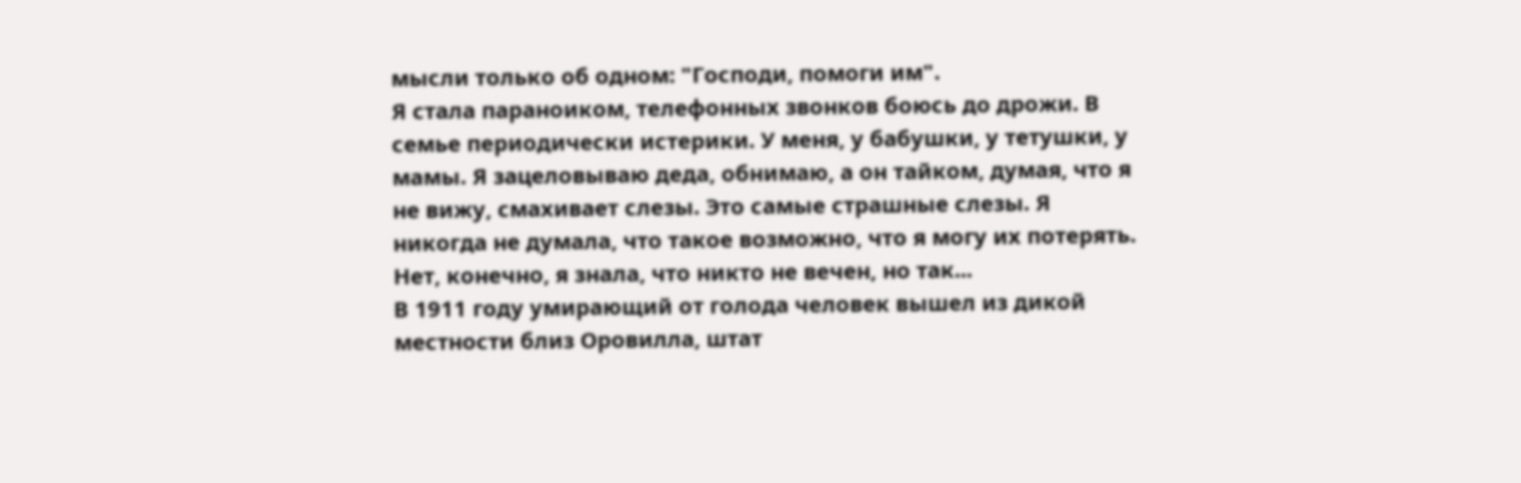мысли только об одном: "Господи, помоги им".
Я стала параноиком, телефонных звонков боюсь до дрожи. В семье периодически истерики. У меня, у бабушки, у тетушки, у мамы. Я зацеловываю деда, обнимаю, а он тайком, думая, что я не вижу, смахивает слезы. Это самые страшные слезы. Я никогда не думала, что такое возможно, что я могу их потерять. Нет, конечно, я знала, что никто не вечен, но так...
В 1911 году умирающий от голода человек вышел из дикой местности близ Оровилла, штат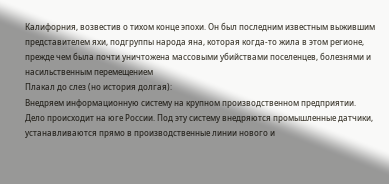Калифорния, возвестив о тихом конце эпохи. Он был последним известным выжившим представителем яхи, подгруппы народа яна, которая когда-то жила в этом регионе, прежде чем была почти уничтожена массовыми убийствами поселенцев, болезнями и насильственным перемещением
Плакал до слез (но история долгая):
Внедряем информационную систему на крупном производственном предприятии.
Дело происходит на юге России. Под эту систему внедряются промышленные датчики, устанавливаются прямо в производственные линии нового и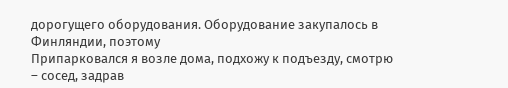дорогущего оборудования. Оборудование закупалось в Финляндии, поэтому
Припарковался я возле дома, подхожу к подъезду, смотрю – сосед, задрав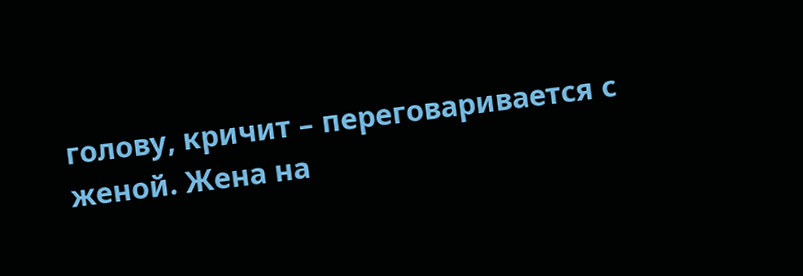голову, кричит – переговаривается с женой. Жена на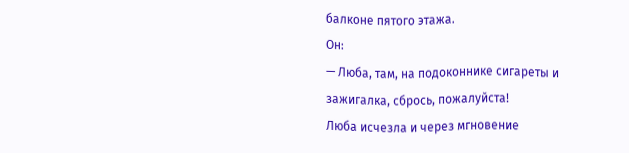балконе пятого этажа.
Он:
— Люба, там, на подоконнике сигареты и зажигалка, сбрось, пожалуйста!
Люба исчезла и через мгновение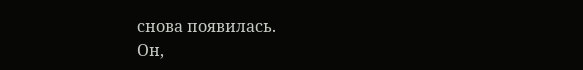снова появилась.
Он,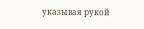указывая рукой